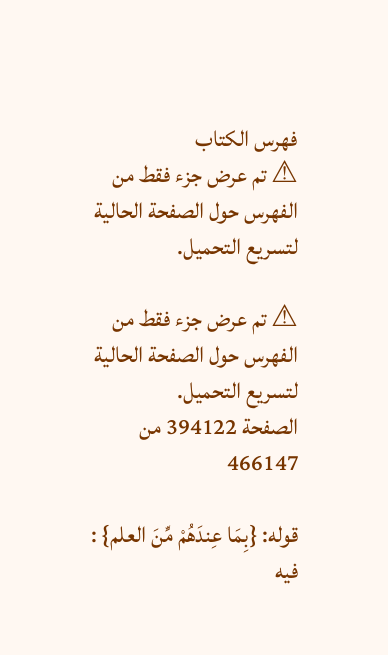فهرس الكتاب
⚠ تم عرض جزء فقط من الفهرس حول الصفحة الحالية لتسريع التحميل.

⚠ تم عرض جزء فقط من الفهرس حول الصفحة الحالية لتسريع التحميل.
الصفحة 394122 من 466147

قوله: {بِمَا عِندَهُمْ مِّنَ العلم} : فيه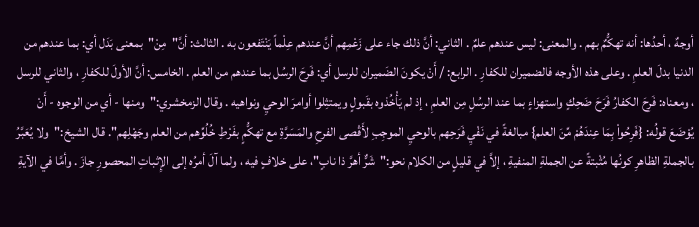أوجهٌ ، أحدُها: أنه تهكُّمٌ بهم . والمعنى: ليس عندهم علمٌ . الثاني: أنَّ ذلك جاء على زَعْمِهم أنَّ عندهم عِلْماً يَنْتَفعون به . الثالث: أنَّ"مِنْ"بمعنى بَدَل أي: بما عندهم من الدنيا بدلَ العلمِ . وعلى هذه الأوجه فالضميران للكفارِ . الرابع: / أَنْ يكونَ الضَميران للرسل أي: فَرِحَ الرسُل بما عندهم من العلم . الخامس: أنَّ الأولَ للكفارِ ، والثاني للرسل ، ومعناه: فَرِحَ الكفارُ فَرَحَ ضَحِكٍ واستهزاءٍ بما عند الرسُلِ مِن العلمِ ، إذ لم يَأْخُذوه بقَبولٍ ويمتثِلوا أوامرَ الوحيِ ونواهيه . وقال الزمخشري:"ومنها - أي من الوجوه - أَنْ يُوْضَعَ قولُه: {فَرِحُواْ بِمَا عِندَهُمْ مِّنَ العلم} مبالغةً في نَفْيِ فَرَحِهم بالوحيِ الموجِبِ لأَقْصى الفرحِ والمَسَرَّةِ مع تهكُّمٍ بفَرْطِ خُلُوِّهم من العلم وجَهْلِهم". قال الشيخ:"ولا يُعَبَّرُ بالجملةِ الظاهرِ كونُها مُثْبتةً عن الجملةِ المنفيةِ ، إلاَّ في قليلٍ من الكلام نحو:"شَرٌّ أهرَّ ذا نابٍ"، على خلافٍ فيه ، ولما آلَ أمرُه إلى الإِثباتِ المحصورِ جازَ . وأمَّا في الآيةِ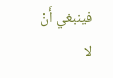فينبغي أَنْ لا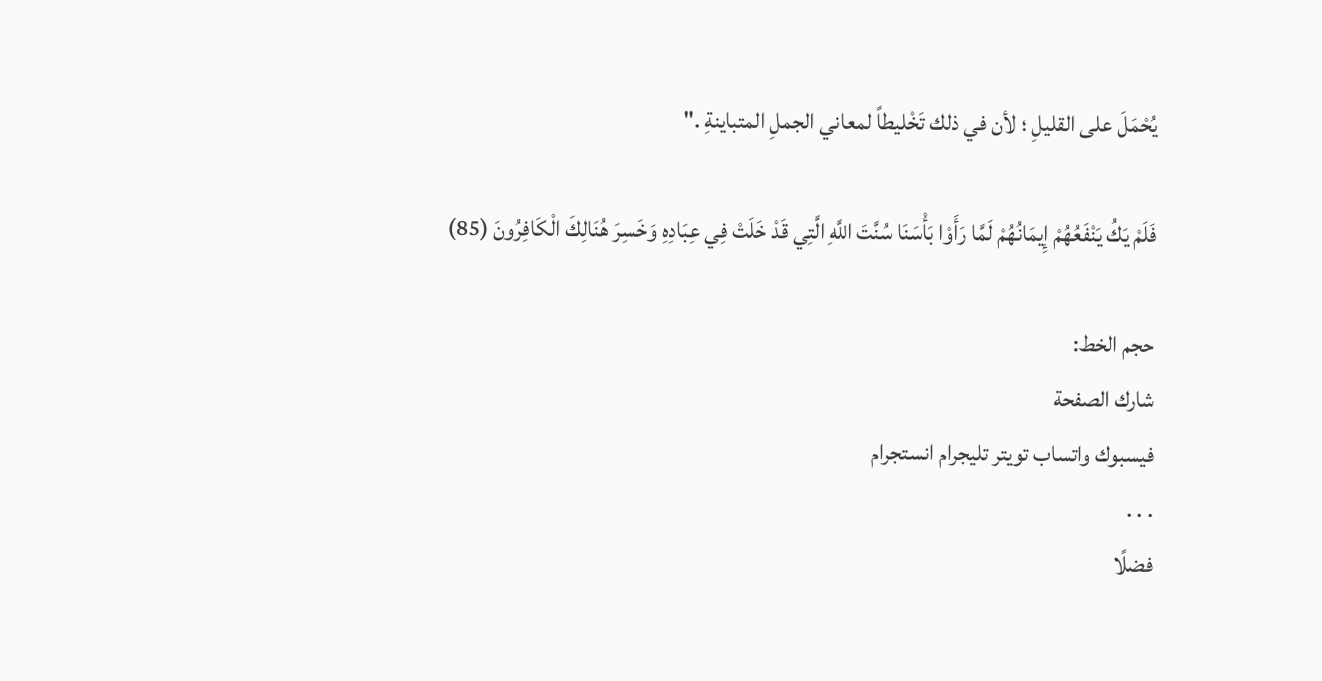يُحْمَلَ على القليلِ ؛ لأن في ذلك تَخْليطاً لمعاني الجملِ المتباينةِ ."

فَلَمْ يَكُ يَنْفَعُهُمْ إِيمَانُهُمْ لَمَّا رَأَوْا بَأْسَنَا سُنَّتَ اللَّهِ الَّتِي قَدْ خَلَتْ فِي عِبَادِهِ وَخَسِرَ هُنَالِكَ الْكَافِرُونَ (85)

حجم الخط:
شارك الصفحة
فيسبوك واتساب تويتر تليجرام انستجرام
. . .
فضلًا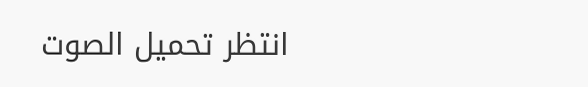انتظر تحميل الصوت